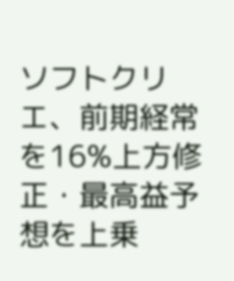ソフトクリエ、前期経常を16%上方修正・最高益予想を上乗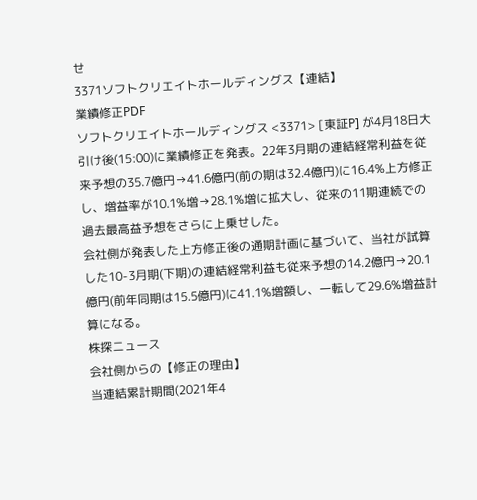せ
3371ソフトクリエイトホールディングス【連結】
業績修正PDF
ソフトクリエイトホールディングス <3371> [東証P] が4月18日大引け後(15:00)に業績修正を発表。22年3月期の連結経常利益を従来予想の35.7億円→41.6億円(前の期は32.4億円)に16.4%上方修正し、増益率が10.1%増→28.1%増に拡大し、従来の11期連続での過去最高益予想をさらに上乗せした。
会社側が発表した上方修正後の通期計画に基づいて、当社が試算した10-3月期(下期)の連結経常利益も従来予想の14.2億円→20.1億円(前年同期は15.5億円)に41.1%増額し、一転して29.6%増益計算になる。
株探ニュース
会社側からの【修正の理由】
当連結累計期間(2021年4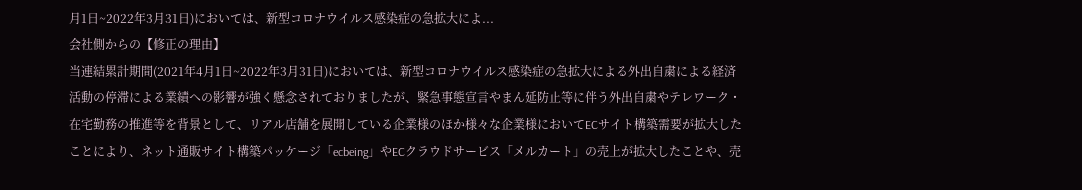月1日~2022年3月31日)においては、新型コロナウイルス感染症の急拡大によ...
会社側からの【修正の理由】
当連結累計期間(2021年4月1日~2022年3月31日)においては、新型コロナウイルス感染症の急拡大による外出自粛による経済活動の停滞による業績への影響が強く懸念されておりましたが、緊急事態宣言やまん延防止等に伴う外出自粛やテレワーク・在宅勤務の推進等を背景として、リアル店舗を展開している企業様のほか様々な企業様においてECサイト構築需要が拡大したことにより、ネット通販サイト構築パッケージ「ecbeing」やECクラウドサービス「メルカート」の売上が拡大したことや、売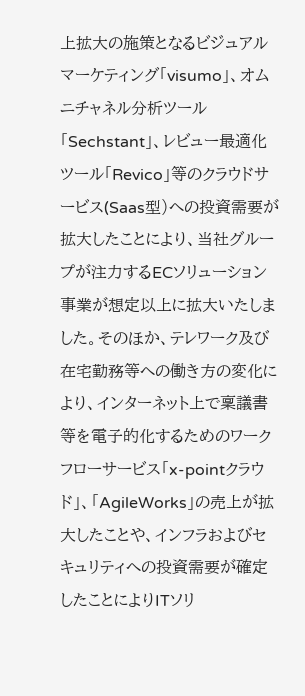上拡大の施策となるビジュアルマーケティング「visumo」、オムニチャネル分析ツール「Sechstant」、レビュー最適化ツール「Revico」等のクラウドサービス(Saas型)への投資需要が拡大したことにより、当社グループが注力するECソリューション事業が想定以上に拡大いたしました。そのほか、テレワーク及び在宅勤務等への働き方の変化により、インターネット上で稟議書等を電子的化するためのワークフローサービス「x-pointクラウド」、「AgileWorks」の売上が拡大したことや、インフラおよびセキュリティへの投資需要が確定したことによりITソリ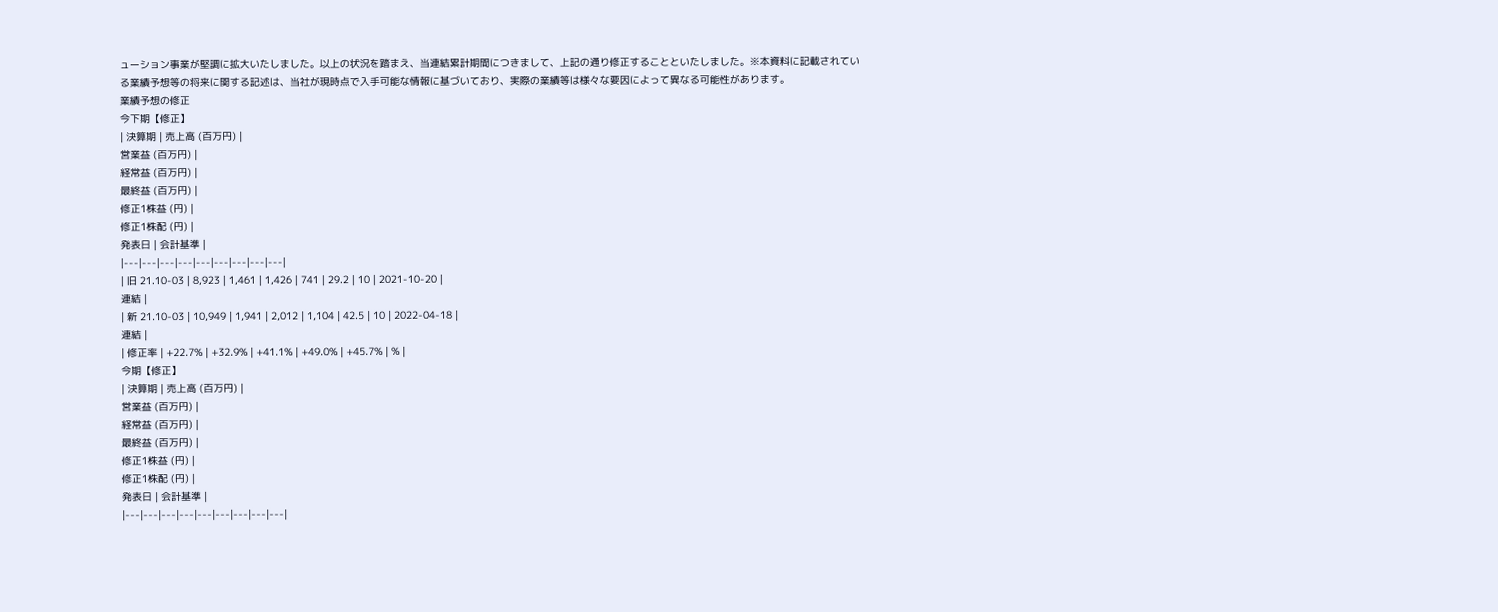ューション事業が堅調に拡大いたしました。以上の状況を踏まえ、当連結累計期間につきまして、上記の通り修正することといたしました。※本資料に記載されている業績予想等の将来に関する記述は、当社が現時点で入手可能な情報に基づいており、実際の業績等は様々な要因によって異なる可能性があります。
業績予想の修正
今下期【修正】
| 決算期 | 売上高 (百万円) |
営業益 (百万円) |
経常益 (百万円) |
最終益 (百万円) |
修正1株益 (円) |
修正1株配 (円) |
発表日 | 会計基準 |
|---|---|---|---|---|---|---|---|---|
| 旧 21.10-03 | 8,923 | 1,461 | 1,426 | 741 | 29.2 | 10 | 2021-10-20 |
連結 |
| 新 21.10-03 | 10,949 | 1,941 | 2,012 | 1,104 | 42.5 | 10 | 2022-04-18 |
連結 |
| 修正率 | +22.7% | +32.9% | +41.1% | +49.0% | +45.7% | % |
今期【修正】
| 決算期 | 売上高 (百万円) |
営業益 (百万円) |
経常益 (百万円) |
最終益 (百万円) |
修正1株益 (円) |
修正1株配 (円) |
発表日 | 会計基準 |
|---|---|---|---|---|---|---|---|---|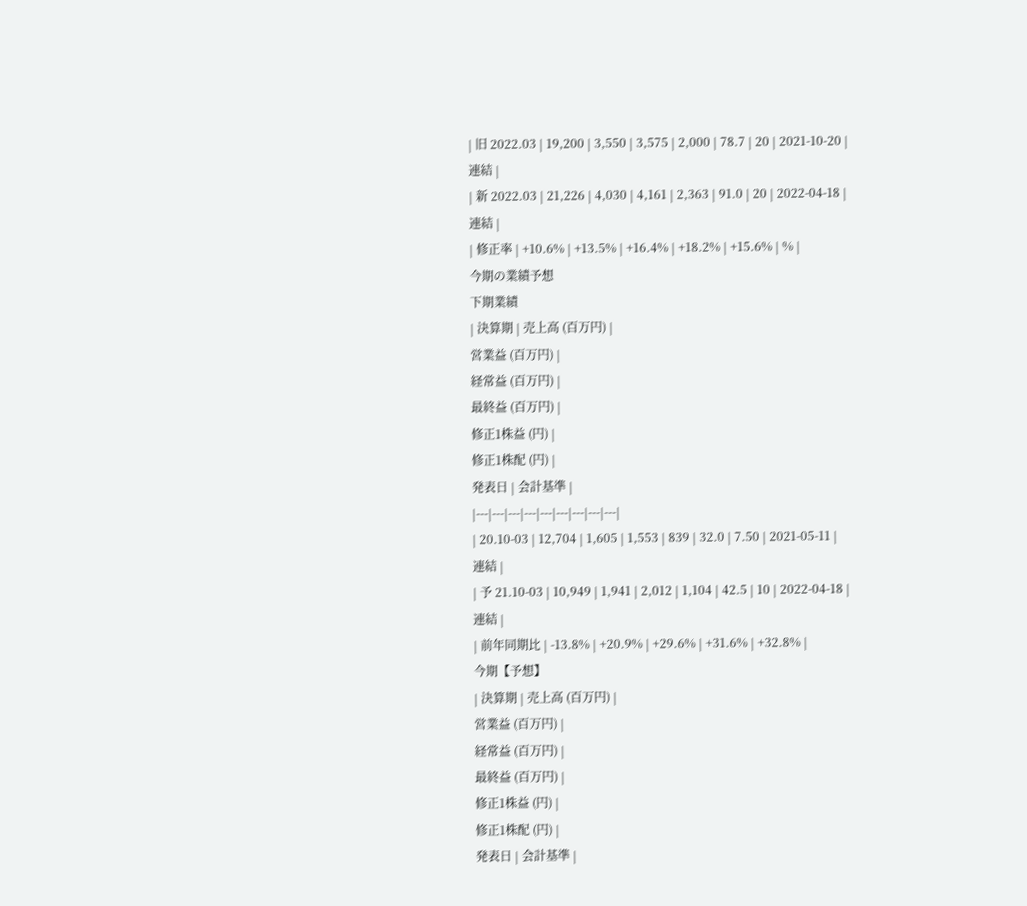| 旧 2022.03 | 19,200 | 3,550 | 3,575 | 2,000 | 78.7 | 20 | 2021-10-20 |
連結 |
| 新 2022.03 | 21,226 | 4,030 | 4,161 | 2,363 | 91.0 | 20 | 2022-04-18 |
連結 |
| 修正率 | +10.6% | +13.5% | +16.4% | +18.2% | +15.6% | % |
今期の業績予想
下期業績
| 決算期 | 売上高 (百万円) |
営業益 (百万円) |
経常益 (百万円) |
最終益 (百万円) |
修正1株益 (円) |
修正1株配 (円) |
発表日 | 会計基準 |
|---|---|---|---|---|---|---|---|---|
| 20.10-03 | 12,704 | 1,605 | 1,553 | 839 | 32.0 | 7.50 | 2021-05-11 |
連結 |
| 予 21.10-03 | 10,949 | 1,941 | 2,012 | 1,104 | 42.5 | 10 | 2022-04-18 |
連結 |
| 前年同期比 | -13.8% | +20.9% | +29.6% | +31.6% | +32.8% |
今期【予想】
| 決算期 | 売上高 (百万円) |
営業益 (百万円) |
経常益 (百万円) |
最終益 (百万円) |
修正1株益 (円) |
修正1株配 (円) |
発表日 | 会計基準 |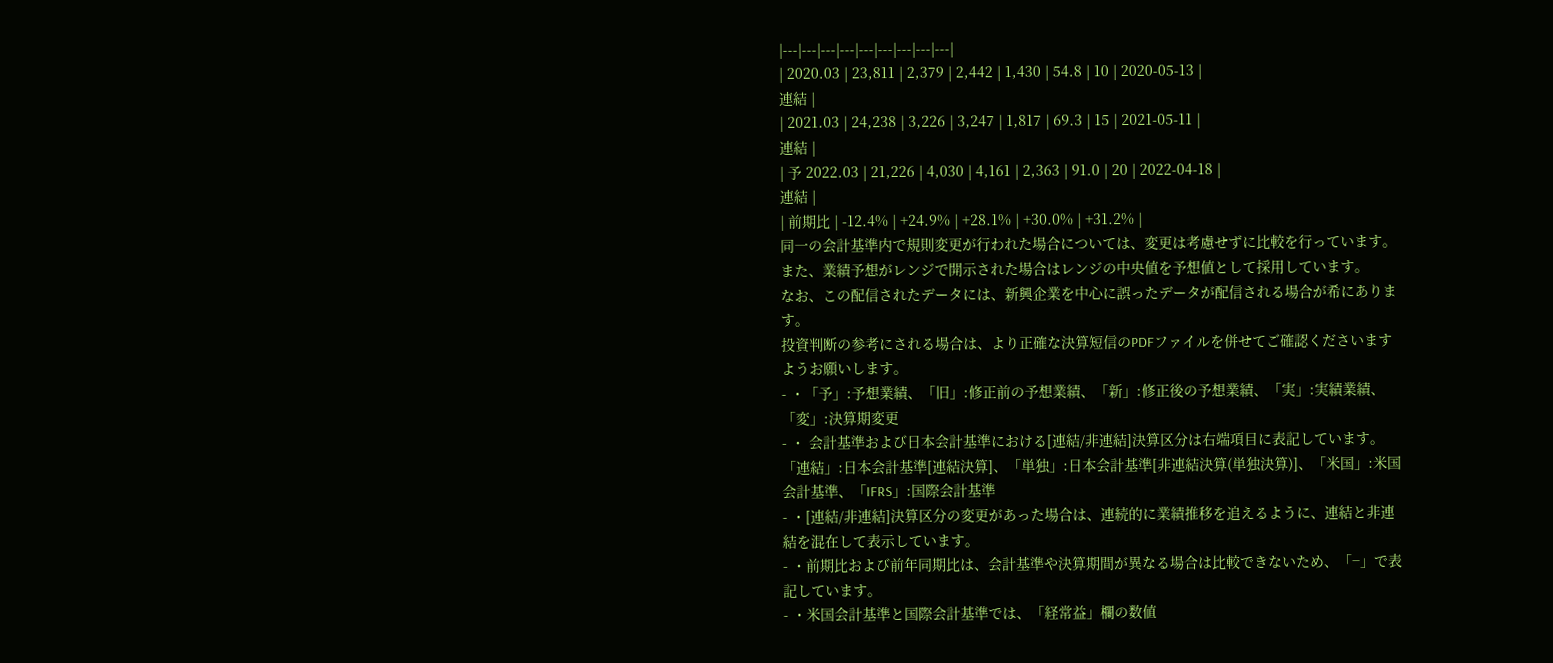|---|---|---|---|---|---|---|---|---|
| 2020.03 | 23,811 | 2,379 | 2,442 | 1,430 | 54.8 | 10 | 2020-05-13 |
連結 |
| 2021.03 | 24,238 | 3,226 | 3,247 | 1,817 | 69.3 | 15 | 2021-05-11 |
連結 |
| 予 2022.03 | 21,226 | 4,030 | 4,161 | 2,363 | 91.0 | 20 | 2022-04-18 |
連結 |
| 前期比 | -12.4% | +24.9% | +28.1% | +30.0% | +31.2% |
同一の会計基準内で規則変更が行われた場合については、変更は考慮せずに比較を行っています。
また、業績予想がレンジで開示された場合はレンジの中央値を予想値として採用しています。
なお、この配信されたデータには、新興企業を中心に誤ったデータが配信される場合が希にあります。
投資判断の参考にされる場合は、より正確な決算短信のPDFファイルを併せてご確認くださいますようお願いします。
- ・「予」:予想業績、「旧」:修正前の予想業績、「新」:修正後の予想業績、「実」:実績業績、「変」:決算期変更
- ・ 会計基準および日本会計基準における[連結/非連結]決算区分は右端項目に表記しています。 「連結」:日本会計基準[連結決算]、「単独」:日本会計基準[非連結決算(単独決算)]、「米国」:米国会計基準、「IFRS」:国際会計基準
- ・[連結/非連結]決算区分の変更があった場合は、連続的に業績推移を追えるように、連結と非連結を混在して表示しています。
- ・前期比および前年同期比は、会計基準や決算期間が異なる場合は比較できないため、「−」で表記しています。
- ・米国会計基準と国際会計基準では、「経常益」欄の数値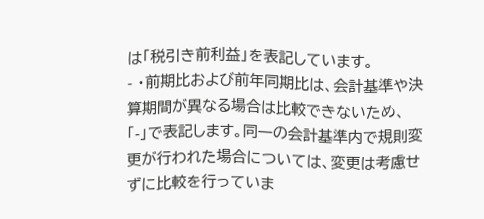は「税引き前利益」を表記しています。
- ・前期比および前年同期比は、会計基準や決算期間が異なる場合は比較できないため、「-」で表記します。同一の会計基準内で規則変更が行われた場合については、変更は考慮せずに比較を行っていま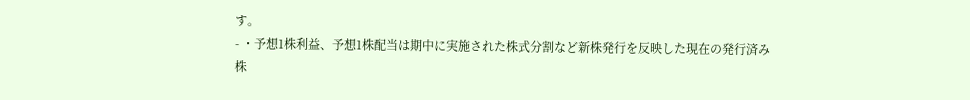す。
- ・予想1株利益、予想1株配当は期中に実施された株式分割など新株発行を反映した現在の発行済み株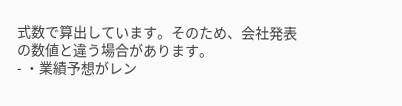式数で算出しています。そのため、会社発表の数値と違う場合があります。
- ・業績予想がレン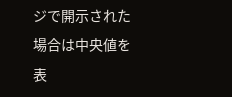ジで開示された場合は中央値を表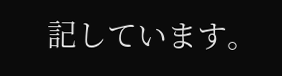記しています。